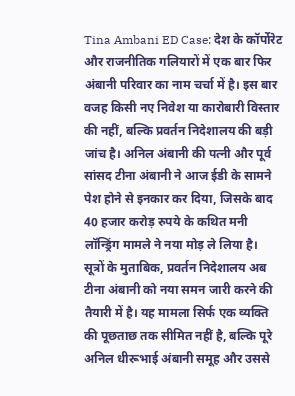Tina Ambani ED Case: देश के कॉर्पोरेट और राजनीतिक गलियारों में एक बार फिर अंबानी परिवार का नाम चर्चा में है। इस बार वजह किसी नए निवेश या कारोबारी विस्तार की नहीं, बल्कि प्रवर्तन निदेशालय की बड़ी जांच है। अनिल अंबानी की पत्नी और पूर्व सांसद टीना अंबानी ने आज ईडी के सामने पेश होने से इनकार कर दिया, जिसके बाद 40 हजार करोड़ रुपये के कथित मनी लॉन्ड्रिंग मामले ने नया मोड़ ले लिया है।
सूत्रों के मुताबिक, प्रवर्तन निदेशालय अब टीना अंबानी को नया समन जारी करने की तैयारी में है। यह मामला सिर्फ एक व्यक्ति की पूछताछ तक सीमित नहीं है, बल्कि पूरे अनिल धीरूभाई अंबानी समूह और उससे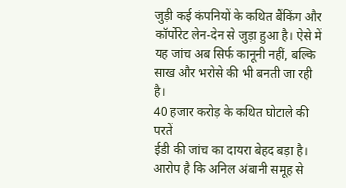जुड़ी कई कंपनियों के कथित बैंकिंग और कॉर्पोरेट लेन-देन से जुड़ा हुआ है। ऐसे में यह जांच अब सिर्फ कानूनी नहीं, बल्कि साख और भरोसे की भी बनती जा रही है।
40 हजार करोड़ के कथित घोटाले की परतें
ईडी की जांच का दायरा बेहद बड़ा है। आरोप है कि अनिल अंबानी समूह से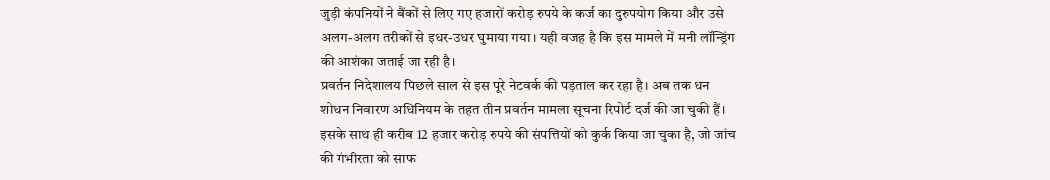जुड़ी कंपनियों ने बैंकों से लिए गए हजारों करोड़ रुपये के कर्ज का दुरुपयोग किया और उसे अलग-अलग तरीकों से इधर-उधर घुमाया गया। यही वजह है कि इस मामले में मनी लॉन्ड्रिंग की आशंका जताई जा रही है।
प्रवर्तन निदेशालय पिछले साल से इस पूरे नेटवर्क की पड़ताल कर रहा है। अब तक धन शोधन निवारण अधिनियम के तहत तीन प्रवर्तन मामला सूचना रिपोर्ट दर्ज की जा चुकी हैं। इसके साथ ही करीब 12 हजार करोड़ रुपये की संपत्तियों को कुर्क किया जा चुका है, जो जांच की गंभीरता को साफ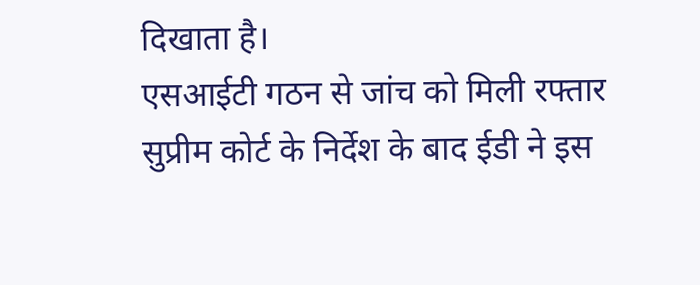दिखाता है।
एसआईटी गठन से जांच को मिली रफ्तार
सुप्रीम कोर्ट के निर्देश के बाद ईडी ने इस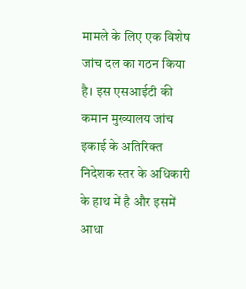मामले के लिए एक विशेष जांच दल का गठन किया है। इस एसआईटी की कमान मुख्यालय जांच इकाई के अतिरिक्त निदेशक स्तर के अधिकारी के हाथ में है और इसमें आधा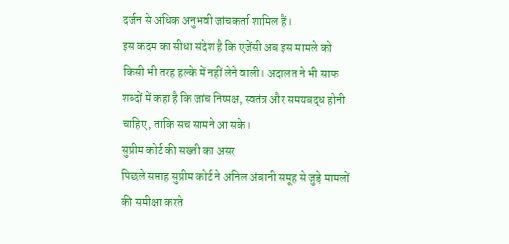दर्जन से अधिक अनुभवी जांचकर्ता शामिल हैं।
इस कदम का सीधा संदेश है कि एजेंसी अब इस मामले को किसी भी तरह हल्के में नहीं लेने वाली। अदालत ने भी साफ शब्दों में कहा है कि जांच निष्पक्ष, स्वतंत्र और समयबद्ध होनी चाहिए, ताकि सच सामने आ सके।
सुप्रीम कोर्ट की सख्ती का असर
पिछले सप्ताह सुप्रीम कोर्ट ने अनिल अंबानी समूह से जुड़े मामलों की समीक्षा करते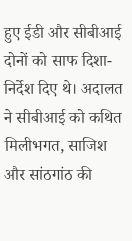हुए ईडी और सीबीआई दोनों को साफ दिशा-निर्देश दिए थे। अदालत ने सीबीआई को कथित मिलीभगत, साजिश और सांठगांठ की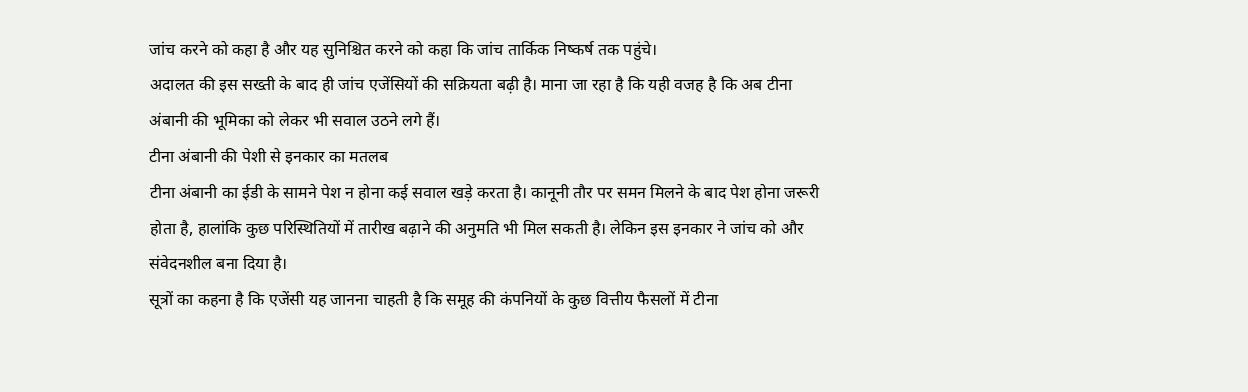जांच करने को कहा है और यह सुनिश्चित करने को कहा कि जांच तार्किक निष्कर्ष तक पहुंचे।
अदालत की इस सख्ती के बाद ही जांच एजेंसियों की सक्रियता बढ़ी है। माना जा रहा है कि यही वजह है कि अब टीना अंबानी की भूमिका को लेकर भी सवाल उठने लगे हैं।
टीना अंबानी की पेशी से इनकार का मतलब
टीना अंबानी का ईडी के सामने पेश न होना कई सवाल खड़े करता है। कानूनी तौर पर समन मिलने के बाद पेश होना जरूरी होता है, हालांकि कुछ परिस्थितियों में तारीख बढ़ाने की अनुमति भी मिल सकती है। लेकिन इस इनकार ने जांच को और संवेदनशील बना दिया है।
सूत्रों का कहना है कि एजेंसी यह जानना चाहती है कि समूह की कंपनियों के कुछ वित्तीय फैसलों में टीना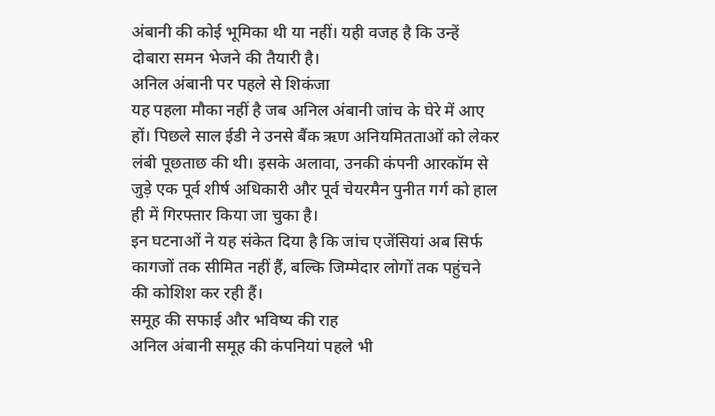अंबानी की कोई भूमिका थी या नहीं। यही वजह है कि उन्हें दोबारा समन भेजने की तैयारी है।
अनिल अंबानी पर पहले से शिकंजा
यह पहला मौका नहीं है जब अनिल अंबानी जांच के घेरे में आए हों। पिछले साल ईडी ने उनसे बैंक ऋण अनियमितताओं को लेकर लंबी पूछताछ की थी। इसके अलावा, उनकी कंपनी आरकॉम से जुड़े एक पूर्व शीर्ष अधिकारी और पूर्व चेयरमैन पुनीत गर्ग को हाल ही में गिरफ्तार किया जा चुका है।
इन घटनाओं ने यह संकेत दिया है कि जांच एजेंसियां अब सिर्फ कागजों तक सीमित नहीं हैं, बल्कि जिम्मेदार लोगों तक पहुंचने की कोशिश कर रही हैं।
समूह की सफाई और भविष्य की राह
अनिल अंबानी समूह की कंपनियां पहले भी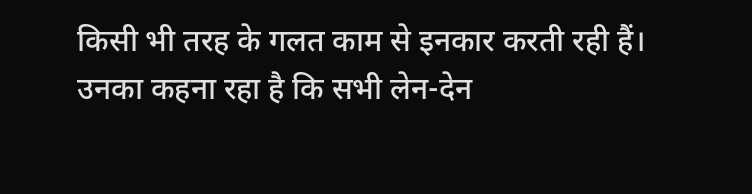किसी भी तरह के गलत काम से इनकार करती रही हैं। उनका कहना रहा है कि सभी लेन-देन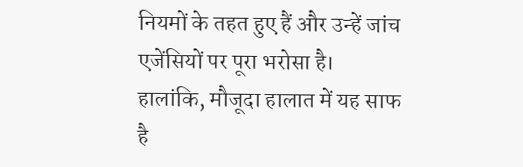नियमों के तहत हुए हैं और उन्हें जांच एजेंसियों पर पूरा भरोसा है।
हालांकि, मौजूदा हालात में यह साफ है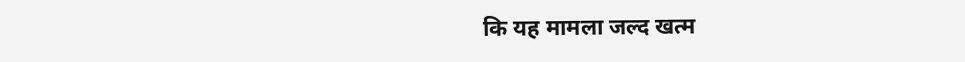कि यह मामला जल्द खत्म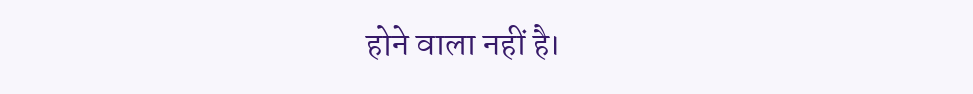होने वाला नहीं है।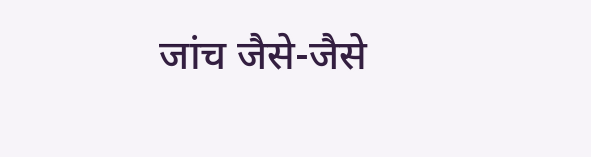जांच जैसे-जैसे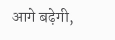आगे बढ़ेगी,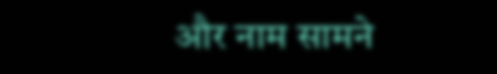और नाम सामने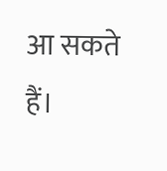आ सकते हैं।